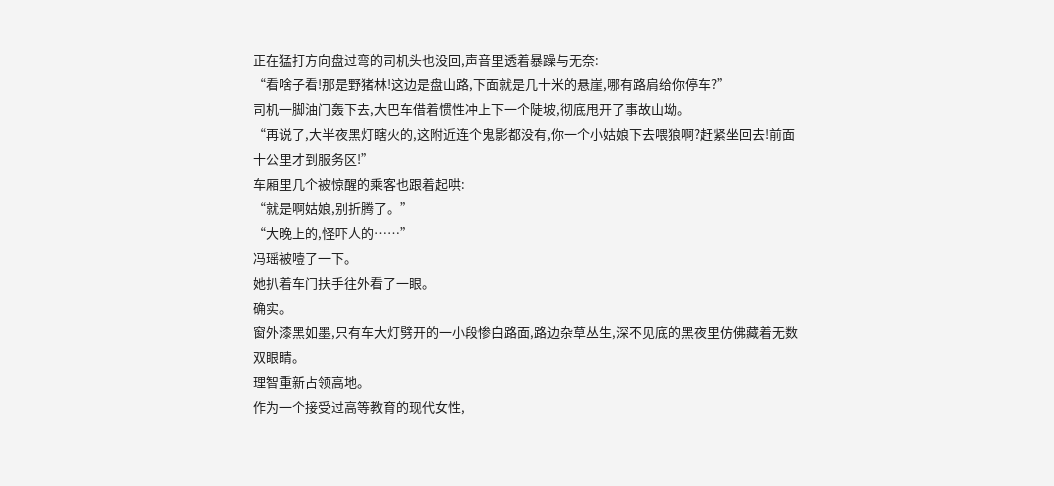正在猛打方向盘过弯的司机头也没回,声音里透着暴躁与无奈:
“看啥子看!那是野猪林!这边是盘山路,下面就是几十米的悬崖,哪有路肩给你停车?”
司机一脚油门轰下去,大巴车借着惯性冲上下一个陡坡,彻底甩开了事故山坳。
“再说了,大半夜黑灯瞎火的,这附近连个鬼影都没有,你一个小姑娘下去喂狼啊?赶紧坐回去!前面十公里才到服务区!”
车厢里几个被惊醒的乘客也跟着起哄:
“就是啊姑娘,别折腾了。”
“大晚上的,怪吓人的……”
冯瑶被噎了一下。
她扒着车门扶手往外看了一眼。
确实。
窗外漆黑如墨,只有车大灯劈开的一小段惨白路面,路边杂草丛生,深不见底的黑夜里仿佛藏着无数双眼睛。
理智重新占领高地。
作为一个接受过高等教育的现代女性,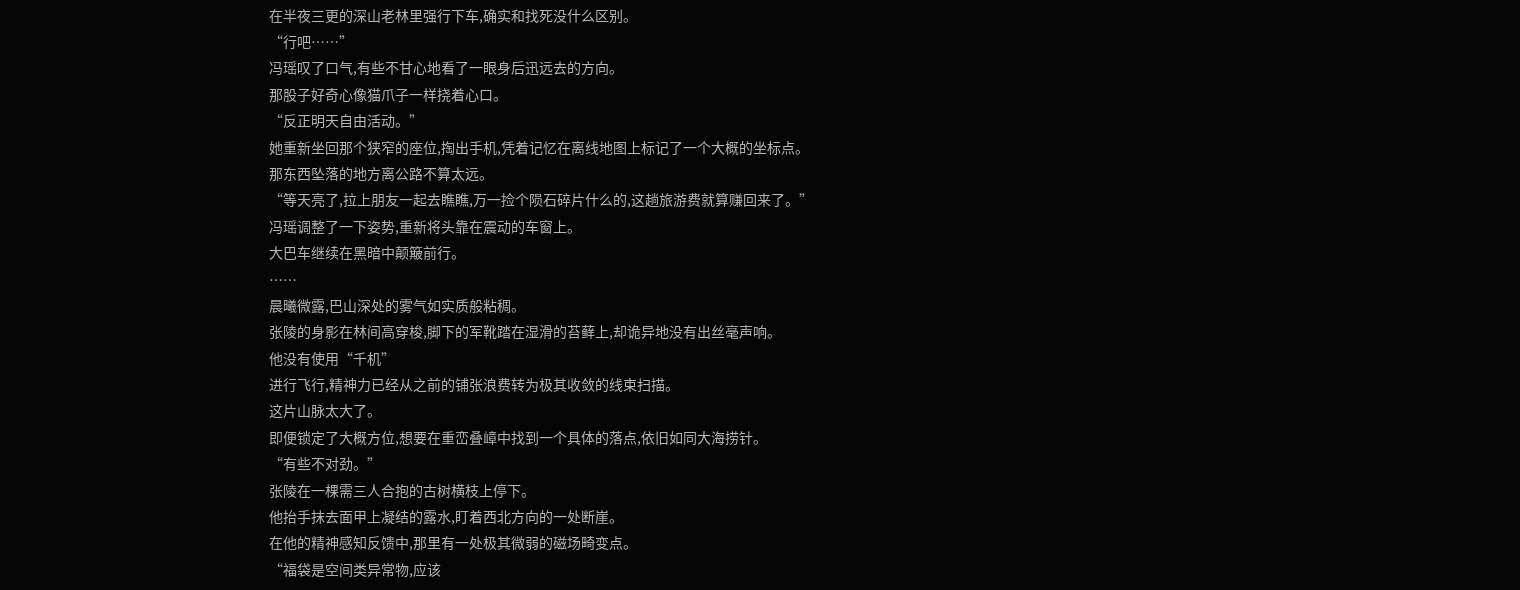在半夜三更的深山老林里强行下车,确实和找死没什么区别。
“行吧……”
冯瑶叹了口气,有些不甘心地看了一眼身后迅远去的方向。
那股子好奇心像猫爪子一样挠着心口。
“反正明天自由活动。”
她重新坐回那个狭窄的座位,掏出手机,凭着记忆在离线地图上标记了一个大概的坐标点。
那东西坠落的地方离公路不算太远。
“等天亮了,拉上朋友一起去瞧瞧,万一捡个陨石碎片什么的,这趟旅游费就算赚回来了。”
冯瑶调整了一下姿势,重新将头靠在震动的车窗上。
大巴车继续在黑暗中颠簸前行。
……
晨曦微露,巴山深处的雾气如实质般粘稠。
张陵的身影在林间高穿梭,脚下的军靴踏在湿滑的苔藓上,却诡异地没有出丝毫声响。
他没有使用“千机”
进行飞行,精神力已经从之前的铺张浪费转为极其收敛的线束扫描。
这片山脉太大了。
即便锁定了大概方位,想要在重峦叠嶂中找到一个具体的落点,依旧如同大海捞针。
“有些不对劲。”
张陵在一棵需三人合抱的古树横枝上停下。
他抬手抹去面甲上凝结的露水,盯着西北方向的一处断崖。
在他的精神感知反馈中,那里有一处极其微弱的磁场畸变点。
“福袋是空间类异常物,应该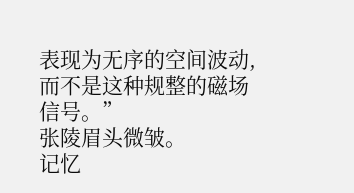表现为无序的空间波动,而不是这种规整的磁场信号。”
张陵眉头微皱。
记忆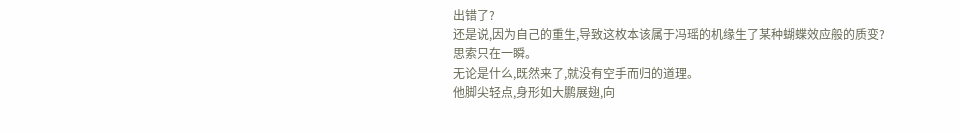出错了?
还是说,因为自己的重生,导致这枚本该属于冯瑶的机缘生了某种蝴蝶效应般的质变?
思索只在一瞬。
无论是什么,既然来了,就没有空手而归的道理。
他脚尖轻点,身形如大鹏展翅,向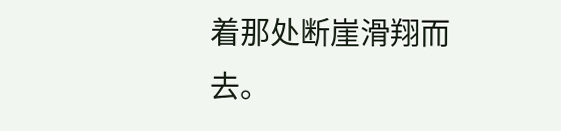着那处断崖滑翔而去。